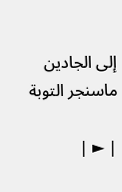إلى الجادين ماسنجر التوبة

| ► |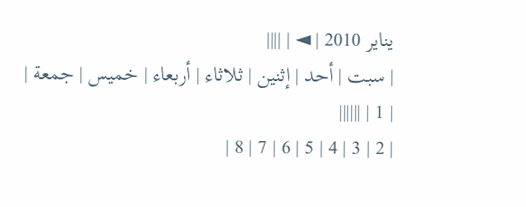يناير 2010 | ◄ | ||||
| سبت | أحد | إثنين | ثلاثاء | أربعاء | خميس | جمعة |
| 1 | ||||||
| 2 | 3 | 4 | 5 | 6 | 7 | 8 |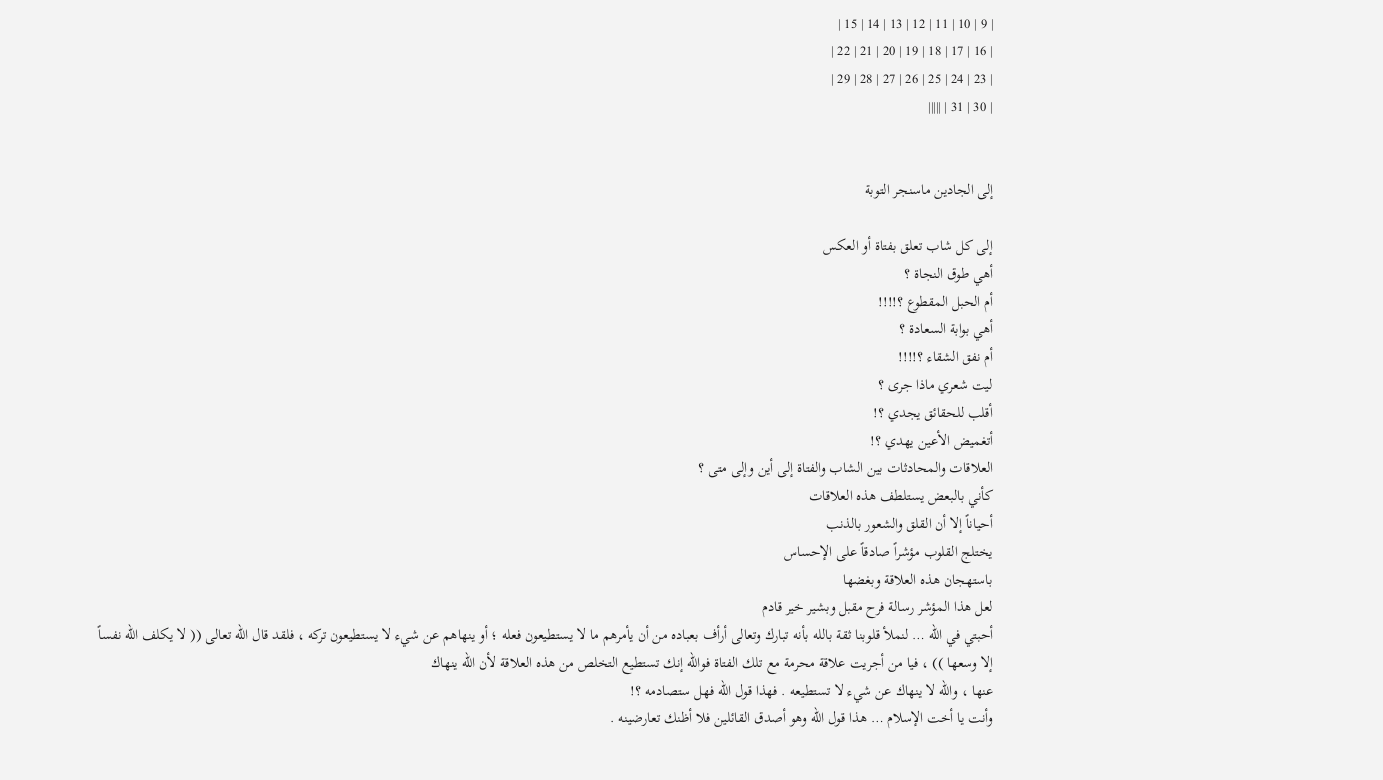| 9 | 10 | 11 | 12 | 13 | 14 | 15 |
| 16 | 17 | 18 | 19 | 20 | 21 | 22 |
| 23 | 24 | 25 | 26 | 27 | 28 | 29 |
| 30 | 31 | |||||


إلى الجادين ماسنجر التوبة

إلى كل شاب تعلق بفتاة أو العكس
أهي طوق النجاة ؟
أم الحبل المقطوع ؟!!!!
أهي بوابة السعادة ؟
أم نفق الشقاء ؟!!!!
ليت شعري ماذا جرى ؟
أقلب للحقائق يجدي ؟!
أتغميض الأعين يهدي ؟!
العلاقات والمحادثات بين الشاب والفتاة إلى أين وإلى متى ؟
كأني بالبعض يستلطف هذه العلاقات
أحياناً إلا أن القلق والشعور بالذنب
يختلج القلوب مؤشراً صادقاً على الإحساس
باستهجان هذه العلاقة وبغضها
لعل هذا المؤشر رسالة فرح مقبل وبشير خير قادم
أحبتي في الله … لنملأ قلوبنا ثقة بالله بأنه تبارك وتعالى أرأف بعباده من أن يأمرهم ما لا يستطيعون فعله ؛ أو ينهاهم عن شيء لا يستطيعون تركه ، فلقد قال الله تعالى (( لا يكلف الله نفساً إلا وسعها )) ، فيا من أجريت علاقة محرمة مع تلك الفتاة فوالله إنك تستطيع التخلص من هذه العلاقة لأن الله ينهاك
عنها ، والله لا ينهاك عن شيء لا تستطيعه . فهذا قول الله فهل ستصادمه ؟!
وأنت يا أخت الإسلام … هذا قول الله وهو أصدق القائلين فلا أظنك تعارضينه .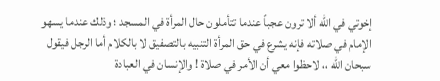إخوتي في الله ألا ترون عجباً عندما تتأملون حال المرأة في المسجد ؛ وذلك عندما يسهو الإمام في صلاته فإنه يشرع في حق المرأة التنبيه بالتصفيق لا بالكلام أما الرجل فيقول سبحان الله ،، لاحظوا معي أن الأمر في صلاة ! والإنسان في العبادة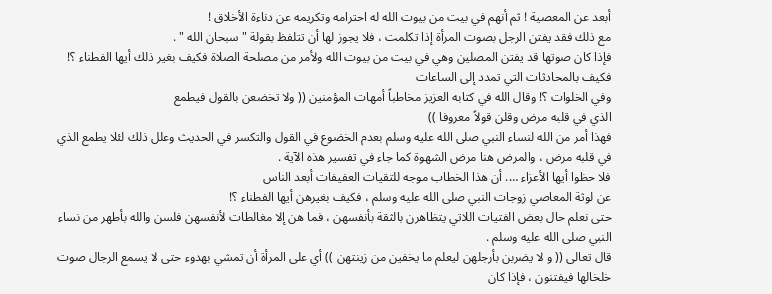أبعد عن المعصية ! ثم أنهم في بيت من بيوت الله له احترامه وتكريمه عن دناءة الأخلاق !
مع ذلك فقد يفتن الرجل بصوت المرأة إذا تكلمت ، فلا يجوز لها أن تتلفظ بقولة " سبحان الله " .
فإذا كان صوتها قد يفتن المصلين وهي في بيت من بيوت الله ولأمر من مصلحة الصلاة فكيف بغير ذلك أيها الفطناء ؟!
فكيف بالمحادثات التي تمدد إلى الساعات
وفي الخلوات ؟! وقال الله في كتابه العزيز مخاطباً أمهات المؤمنين (( ولا تخضعن بالقول فيطمع
الذي في قلبه مرض وقلن قولاً معروفا ))
فهذا أمر من الله لنساء النبي صلى الله عليه وسلم بعدم الخضوع في القول والتكسر في الحديث وعلل ذلك لئلا يطمع الذي في قلبه مرض ، والمرض هنا مرض الشهوة كما جاء في تفسير هذه الآية .
فلا حظوا أيها الأعزاء …. أن هذا الخطاب موجه للتقيات العفيفات أبعد الناس
عن لوثة المعاصي زوجات النبي صلى الله عليه وسلم ، فكيف بغيرهن أيها الفطناء ؟!
حتى نعلم حال بعض الفتيات اللاتي يتظاهرن بالثقة بأنفسهن ، فما هن إلا مغالطات لأنفسهن فلسن والله بأطهر من نساء النبي صلى الله عليه وسلم .
قال تعالى (( و لا يضربن بأرجلهن ليعلم ما يخفين من زينتهن )) أي على المرأة أن تمشي بهدوء حتى لا يسمع الرجال صوت خلخالها فيفتنون ، فإذا كان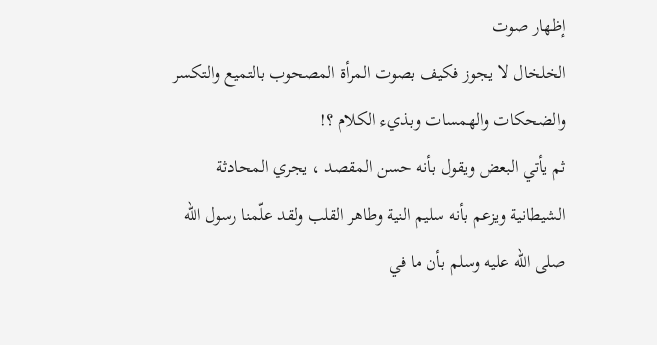إظهار صوت
الخلخال لا يجوز فكيف بصوت المرأة المصحوب بالتميع والتكسر والضحكات والهمسات وبذيء الكلام ؟!
ثم يأتي البعض ويقول بأنه حسن المقصد ، يجري المحادثة الشيطانية ويزعم بأنه سليم النية وطاهر القلب ولقد علّمنا رسول الله صلى الله عليه وسلم بأن ما في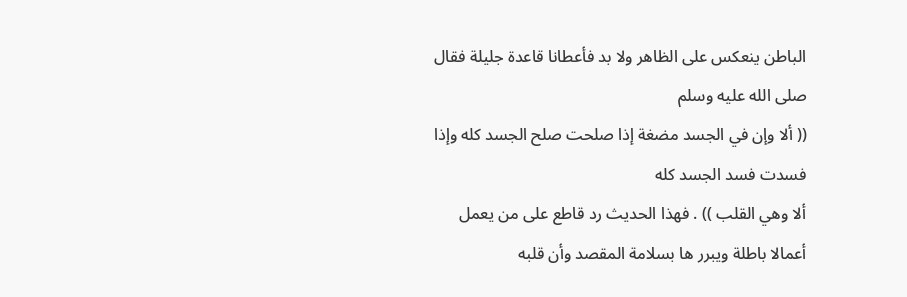الباطن ينعكس على الظاهر ولا بد فأعطانا قاعدة جليلة فقال صلى الله عليه وسلم
(( ألا وإن في الجسد مضغة إذا صلحت صلح الجسد كله وإذا فسدت فسد الجسد كله
ألا وهي القلب )) . فهذا الحديث رد قاطع على من يعمل أعمالا باطلة ويبرر ها بسلامة المقصد وأن قلبه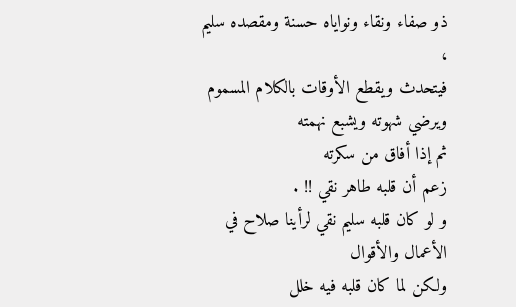ذو صفاء ونقاء ونواياه حسنة ومقصده سليم
،
فيتحدث ويقطع الأوقات بالكلام المسموم ويرضي شهوته ويشبع نهمته
ثم إذا أفاق من سكرته
زعم أن قلبه طاهر نقي !! .
و لو كان قلبه سليم نقي لرأينا صلاح في الأعمال والأقوال
ولكن لما كان قلبه فيه خلل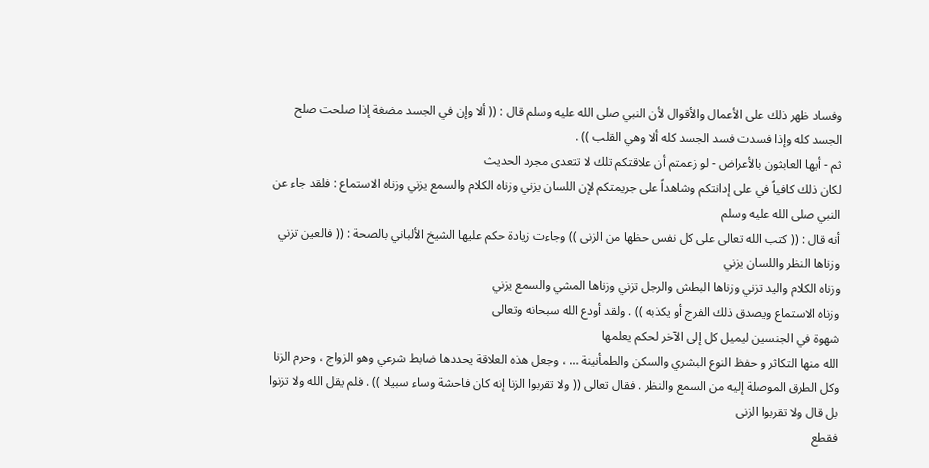وفساد ظهر ذلك على الأعمال والأقوال لأن النبي صلى الله عليه وسلم قال : (( ألا وإن في الجسد مضغة إذا صلحت صلح الجسد كله وإذا فسدت فسد الجسد كله ألا وهي القلب )) .
ثم - أيها العابثون بالأعراض - لو زعمتم أن علاقتكم تلك لا تتعدى مجرد الحديث
لكان ذلك كافياً في على إدانتكم وشاهداً على جريمتكم لإن اللسان يزني وزناه الكلام والسمع يزني وزناه الاستماع : فلقد جاء عن النبي صلى الله عليه وسلم
أنه قال : (( كتب الله تعالى على كل نفس حظها من الزنى )) وجاءت زيادة حكم عليها الشيخ الألباني بالصحة : (( فالعين تزني وزناها النظر واللسان يزني
وزناه الكلام واليد تزني وزناها البطش والرجل تزني وزناها المشي والسمع يزني
وزناه الاستماع ويصدق ذلك الفرج أو يكذبه )) . ولقد أودع الله سبحانه وتعالى
شهوة في الجنسين ليميل كل إلى الآخر لحكم يعلمها
الله منها التكاثر و حفظ النوع البشري والسكن والطمأنينة … ، وجعل هذه العلاقة يحددها ضابط شرعي وهو الزواج ، وحرم الزنا وكل الطرق الموصلة إليه من السمع والنظر . فقال تعالى (( ولا تقربوا الزنا إنه كان فاحشة وساء سبيلا )) . فلم يقل الله ولا تزنوا بل قال ولا تقربوا الزنى
فقطع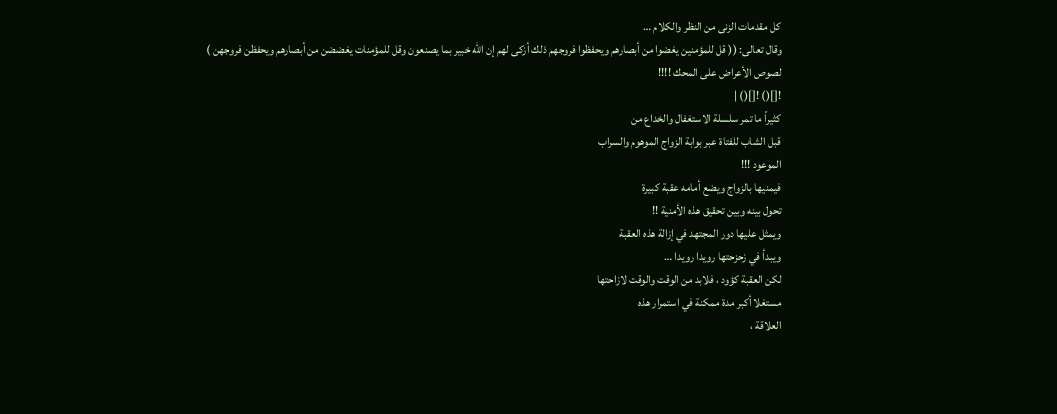كل مقدمات الزنى من النظر والكلام …
وقال تعالى: (( قل للمؤمنين يغضوا من أبصارهم ويحفظوا فروجهم ذلك أزكى لهم إن الله خبير بما يصنعون وقل للمؤمنات يغضضن من أبصارهم ويحفظن فروجهن )
لصوص الأعراض على المحك !!!!
![]() ![]() |
كثيراً ما تمر سلسلة الاستغفال والخداع من
قبل الشاب للفتاة عبر بوابة الزواج الموهوم والسراب
الموعود !!!
فيمنيها بالزواج ويضع أمامه عقبة كبيرة
تحول بينه وبين تحقيق هذه الأمنية !!
ويمثل عليها دور المجتهد في إزالة هذه العقبة
ويبدأ في زحزحتها رويدا رويدا …
لكن العقبة كؤود ، فلابد من الوقت والوقت لازاحتها
مستغلا أكبر مدة ممكنة في استمرار هذه
العلاقة ،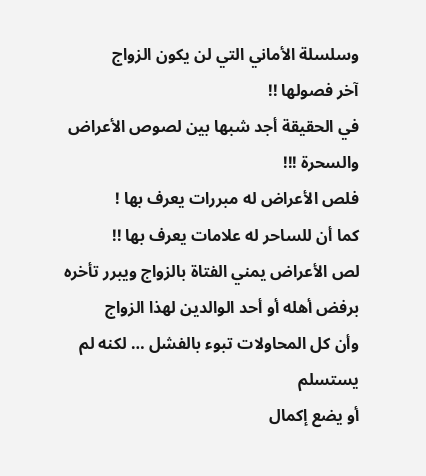وسلسلة الأماني التي لن يكون الزواج
آخر فصولها !!
في الحقيقة أجد شبها بين لصوص الأعراض والسحرة !!!
فلص الأعراض له مبررات يعرف بها !
كما أن للساحر له علامات يعرف بها !!
لص الأعراض يمني الفتاة بالزواج ويبرر تأخره
برفض أهله أو أحد الوالدين لهذا الزواج
وأن كل المحاولات تبوء بالفشل … لكنه لم يستسلم
أو يضع إكمال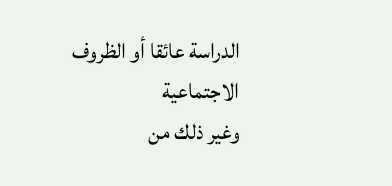الدراسة عائقا أو الظروف الاجتماعية
وغير ذلك من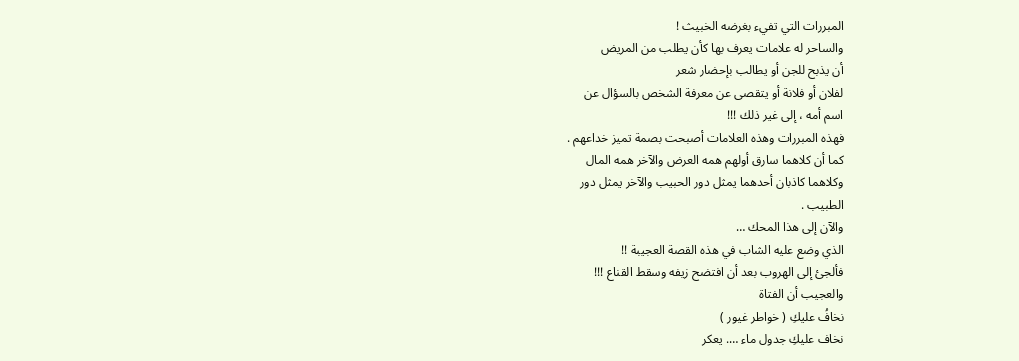المبررات التي تفيء بغرضه الخبيث !
والساحر له علامات يعرف بها كأن يطلب من المريض
أن يذبح للجن أو يطالب بإحضار شعر
لفلان أو فلانة أو يتقصى عن معرفة الشخص بالسؤال عن
اسم أمه ، إلى غير ذلك !!!
فهذه المبررات وهذه العلامات أصبحت بصمة تميز خداعهم .
كما أن كلاهما سارق أولهم همه العرض والآخر همه المال
وكلاهما كاذبان أحدهما يمثل دور الحبيب والآخر يمثل دور
الطبيب .
والآن إلى هذا المحك …
الذي وضع عليه الشاب في هذه القصة العجيبة !!
فألجئ إلى الهروب بعد أن افتضح زيفه وسقط القناع !!!
والعجيب أن الفتاة
نخافُ عليكِ ( خواطر غيور )
نخاف عليكِ جدول ماء …. يعكر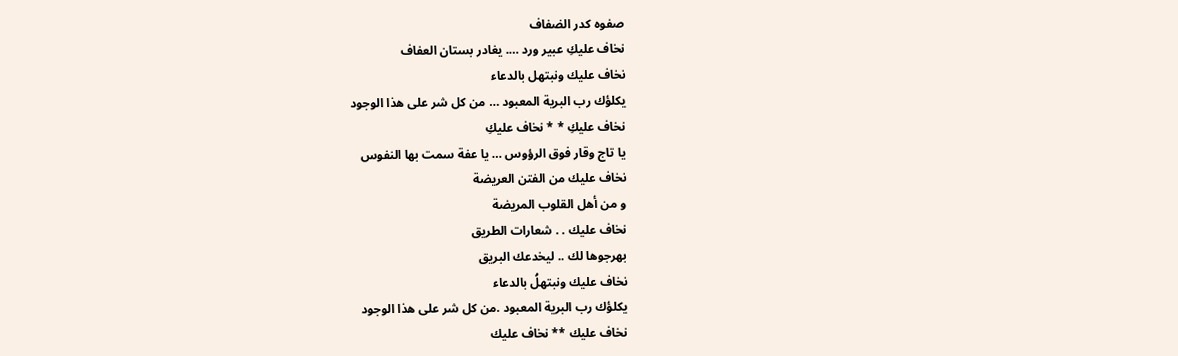صفوه كدر الضفاف
نخاف عليكِ عبير ورد …. يغادر بستان العفاف
نخاف عليك ونبتهل بالدعاء
يكلؤك رب البرية المعبود … من كل شر على هذا الوجود
نخاف عليكِ * * نخاف عليكِ
يا تاج وقار فوق الرؤوس … يا عفة سمت بها النفوس
نخاف عليك من الفتن العريضة
و من أهل القلوب المريضة
نخاف عليك . . شعارات الطريق
بهرجوها لك .. ليخدعك البريق
نخاف عليك ونبتهلُ بالدعاء
يكلؤك رب البرية المعبود .من كل شر على هذا الوجود
نخاف عليك ** نخاف عليك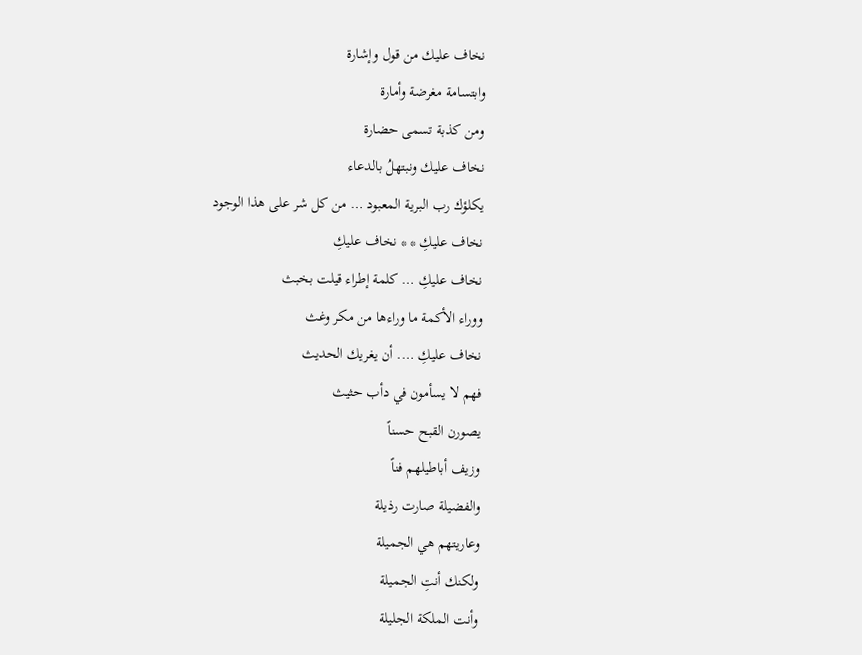نخاف عليك من قول وإشارة
وابتسامة مغرضة وأمارة
ومن كذبة تسمى حضارة
نخاف عليك ونبتهلُ بالدعاء
يكلؤك رب البرية المعبود … من كل شر على هذا الوجود
نخاف عليكِ * * نخاف عليكِ
نخاف عليكِ … كلمة إطراء قيلت بخبث
ووراء الأكمة ما وراءها من مكر وغث
نخاف عليكِ …. أن يغريك الحديث
فهم لا يسأمون في دأب حثيث
يصورن القبح حسناً
وزيف أباطيلهم فناً
والفضيلة صارت رذيلة
وعاريتهم هي الجميلة
ولكنك أنتِ الجميلة
وأنت الملكة الجليلة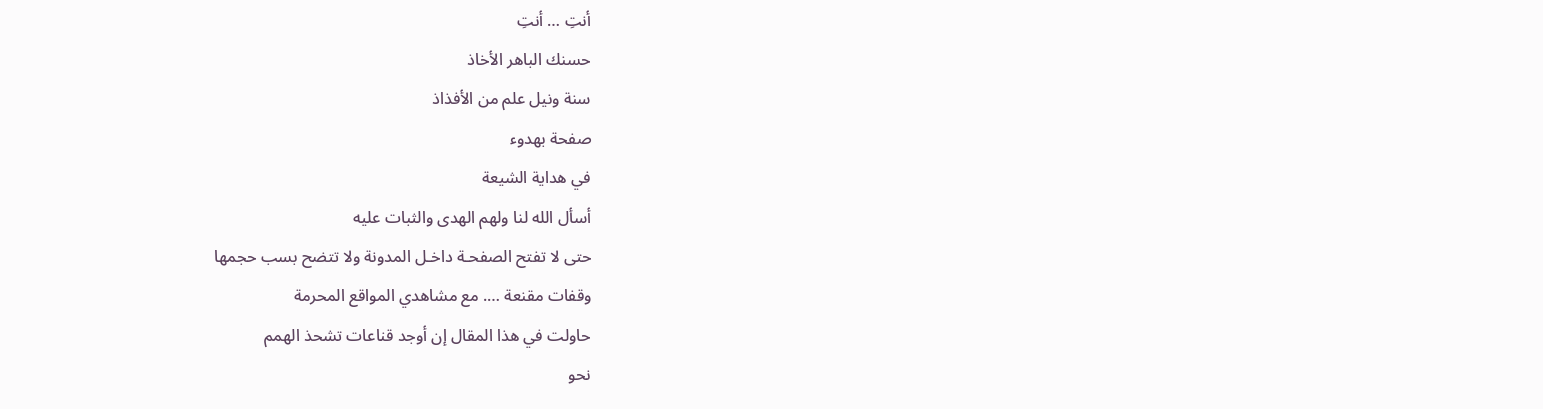أنتِ … أنتِ
حسنك الباهر الأخاذ
سنة ونيل علم من الأفذاذ
صفحة بهدوء
في هداية الشيعة
أسأل الله لنا ولهم الهدى والثبات عليه
حتى لا تفتح الصفحـة داخـل المدونة ولا تتضح بسب حجمها
وقفات مقنعة …. مع مشاهدي المواقع المحرمة
حاولت في هذا المقال إن أوجد قناعات تشحذ الهمم
نحو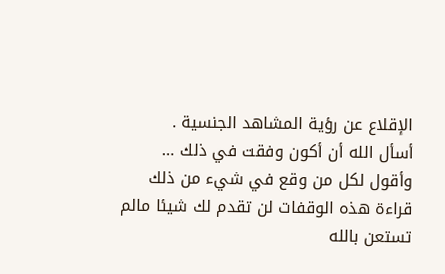الإقلاع عن رؤية المشاهد الجنسية .
أسأل الله أن أكون وفقت في ذلك …
وأقول لكل من وقع في شيء من ذلك
قراءة هذه الوقفات لن تقدم لك شيئا مالم تستعن بالله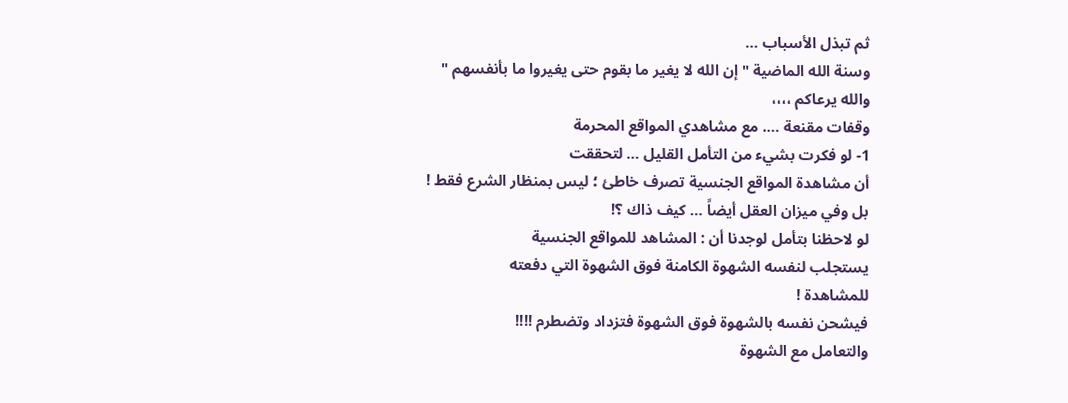ثم تبذل الأسباب …
وسنة الله الماضية " إن الله لا يغير ما بقوم حتى يغيروا ما بأنفسهم "
والله يرعاكم ،،،،
وقفات مقنعة …. مع مشاهدي المواقع المحرمة
1- لو فكرت بشيء من التأمل القليل … لتحققت
أن مشاهدة المواقع الجنسية تصرف خاطئ ؛ ليس بمنظار الشرع فقط !
بل وفي ميزان العقل أيضاً … كيف ذاك ؟!
لو لاحظنا بتأمل لوجدنا أن : المشاهد للمواقع الجنسية
يستجلب لنفسه الشهوة الكامنة فوق الشهوة التي دفعته
للمشاهدة !
فيشحن نفسه بالشهوة فوق الشهوة فتزداد وتضطرم !!!!
والتعامل مع الشهوة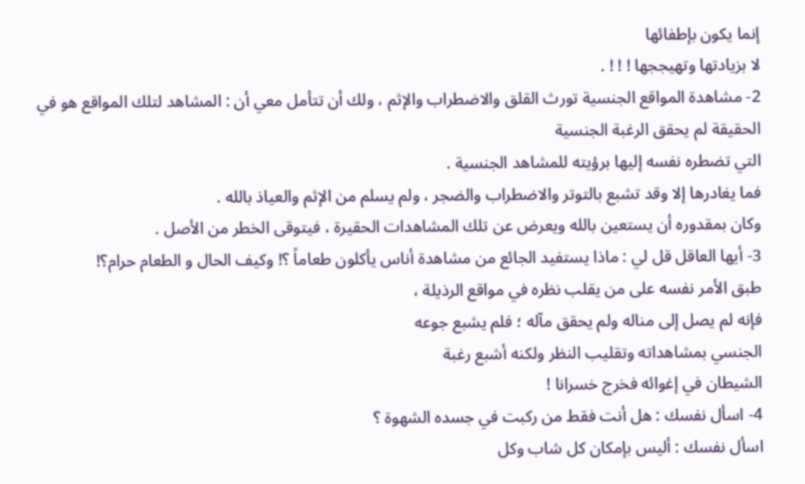إنما يكون بإطفائها
لا بزيادتها وتهيججها ! ! ! .
2- مشاهدة المواقع الجنسية تورث القلق والاضطراب والإثم ، ولك أن تتأمل معي أن : المشاهد لتلك المواقع هو في الحقيقة لم يحقق الرغبة الجنسية
التي تضطره نفسه إليها برؤيته للمشاهد الجنسية .
فما يغادرها إلا وقد تشبع بالتوتر والاضطراب والضجر ، ولم يسلم من الإثم والعياذ بالله .
وكان بمقدوره أن يستعين بالله ويعرض عن تلك المشاهدات الحقيرة ، فيتوقى الخطر من الأصل .
3- أيها العاقل قل لي : ماذا يستفيد الجائع من مشاهدة أناس يأكلون طعاماً ؟! وكيف الحال و الطعام حرام؟!
طبق الأمر نفسه على من يقلب نظره في مواقع الرذيلة ،
فإنه لم يصل إلى مناله ولم يحقق مآله ؛ فلم يشبع جوعه
الجنسي بمشاهداته وتقليب النظر ولكنه أشبع رغبة
الشيطان في إغوائه فخرج خسرانا !
4- اسأل نفسك : هل أنت فقط من ركبت في جسده الشهوة ؟
اسأل نفسك : أليس بإمكان كل شاب وكل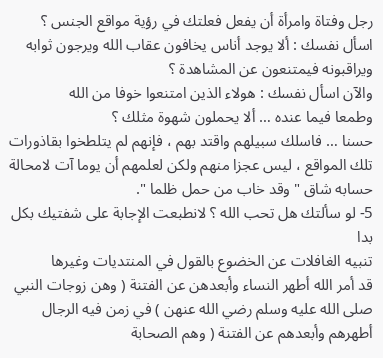رجل وفتاة وامرأة أن يفعل فعلتك في رؤية مواقع الجنس ؟
اسأل نفسك : ألا يوجد أناس يخافون عقاب الله ويرجون ثوابه ويراقبونه فيمتنعون عن المشاهدة ؟
والآن اسأل نفسك : هولاء الذين امتنعوا خوفا من الله
وطمعا فيما عنده … ألا يحملون شهوة مثلك ؟
حسنا … فاسلك سبيلهم واقتد بهم ، فإنهم لم يتلطخوا بقاذورات تلك المواقع ، ليس عجزا منهم ولكن لعلمهم أن يوما آت لامحالة حسابه شاق " وقد خاب من حمل ظلما ".
5- لو سألتك هل تحب الله ؟ لانطبعت الإجابة على شفتيك بكل بدا
تنبيه الغافلات عن الخضوع بالقول في المنتديات وغيرها
قد أمر الله أطهر النساء وأبعدهن عن الفتنة ( وهن زوجات النبي صلى الله عليه وسلم رضي الله عنهن ) في زمن فيه الرجال أطهرهم وأبعدهم عن الفتنة ( وهم الصحابة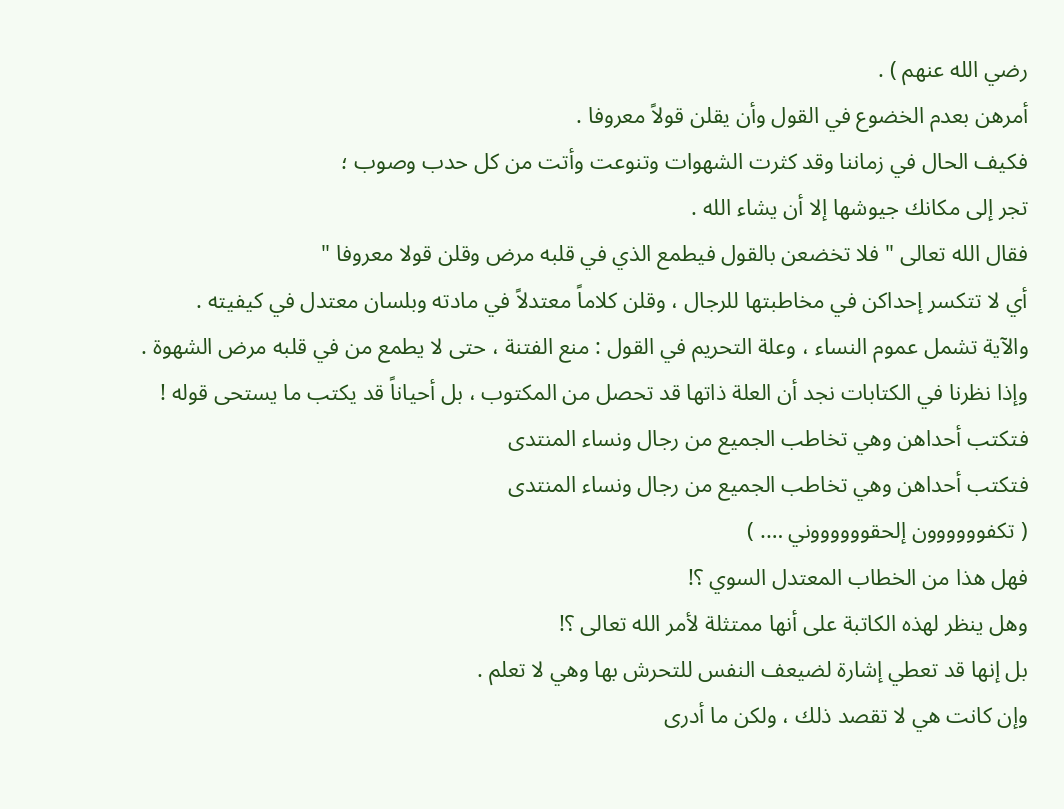رضي الله عنهم ) .
أمرهن بعدم الخضوع في القول وأن يقلن قولاً معروفا .
فكيف الحال في زماننا وقد كثرت الشهوات وتنوعت وأتت من كل حدب وصوب ؛
تجر إلى مكانك جيوشها إلا أن يشاء الله .
فقال الله تعالى " فلا تخضعن بالقول فيطمع الذي في قلبه مرض وقلن قولا معروفا "
أي لا تتكسر إحداكن في مخاطبتها للرجال ، وقلن كلاماً معتدلاً في مادته وبلسان معتدل في كيفيته .
والآية تشمل عموم النساء ، وعلة التحريم في القول : منع الفتنة ، حتى لا يطمع من في قلبه مرض الشهوة .
وإذا نظرنا في الكتابات نجد أن العلة ذاتها قد تحصل من المكتوب ، بل أحياناً قد يكتب ما يستحى قوله !
فتكتب أحداهن وهي تخاطب الجميع من رجال ونساء المنتدى
فتكتب أحداهن وهي تخاطب الجميع من رجال ونساء المنتدى
( تكفوووووون إلحقووووووني …. )
فهل هذا من الخطاب المعتدل السوي ؟!
وهل ينظر لهذه الكاتبة على أنها ممتثلة لأمر الله تعالى ؟!
بل إنها قد تعطي إشارة لضيعف النفس للتحرش بها وهي لا تعلم .
وإن كانت هي لا تقصد ذلك ، ولكن ما أدرى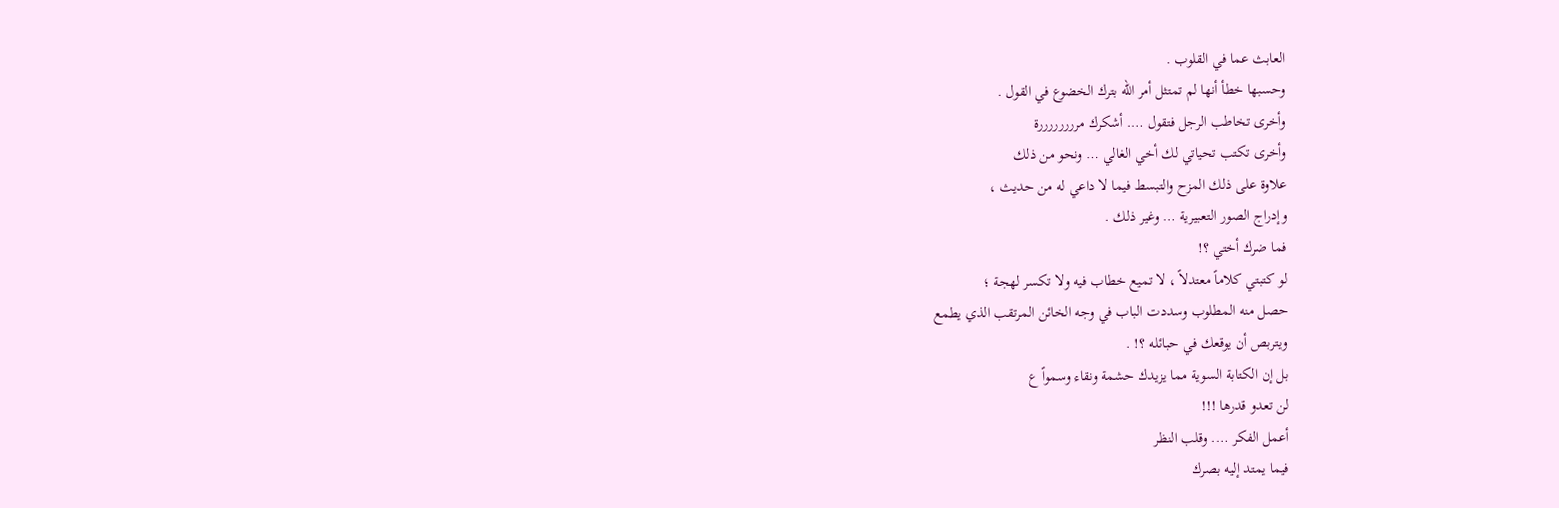العابث عما في القلوب .
وحسبها خطأ أنها لم تمتثل أمر الله بترك الخضوع في القول .
وأخرى تخاطب الرجل فتقول …. أشكرك مررررررررة
وأخرى تكتب تحياتي لك أخي الغالي … ونحو من ذلك
علاوة على ذلك المزح والتبسط فيما لا داعي له من حديث ،
وإدراج الصور التعبيرية … وغير ذلك .
فما ضرك أختي ؟!
لو كتبتي كلاماً معتدلاً ، لا تميع خطاب فيه ولا تكسر لهجة ؛
حصل منه المطلوب وسددت الباب في وجه الخائن المرتقب الذي يطمع
ويتربص أن يوقعك في حبائله ؟! .
بل إن الكتابة السوية مما يزيدك حشمة ونقاء وسمواً ع
لن تعدو قدرها !!!
أعمل الفكر …. وقلب النظر
فيما يمتد إليه بصرك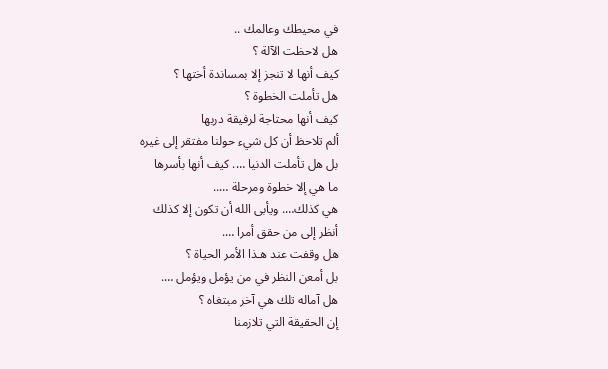في محيطك وعالمك ..
هل لاحظت الآلة ؟
كيف أنها لا تنجز إلا بمساندة أختها ؟
هل تأملت الخطوة ؟
كيف أنها محتاجة لرفيقة دربها
ألم تلاحظ أن كل شيء حولنا مفتقر إلى غيره
بل هل تأملت الدنيا …. كيف أنها بأسرها
ما هي إلا خطوة ومرحلة …..
هي كذلك…. ويأبى الله أن تكون إلا كذلك
أنظر إلى من حقق أمرا ….
هل وقفت عند هـذا الأمر الحياة ؟
بل أمعن النظر في من يؤمل ويؤمل ….
هل آماله تلك هي آخر مبتغاه ؟
إن الحقيقة التي تلازمنا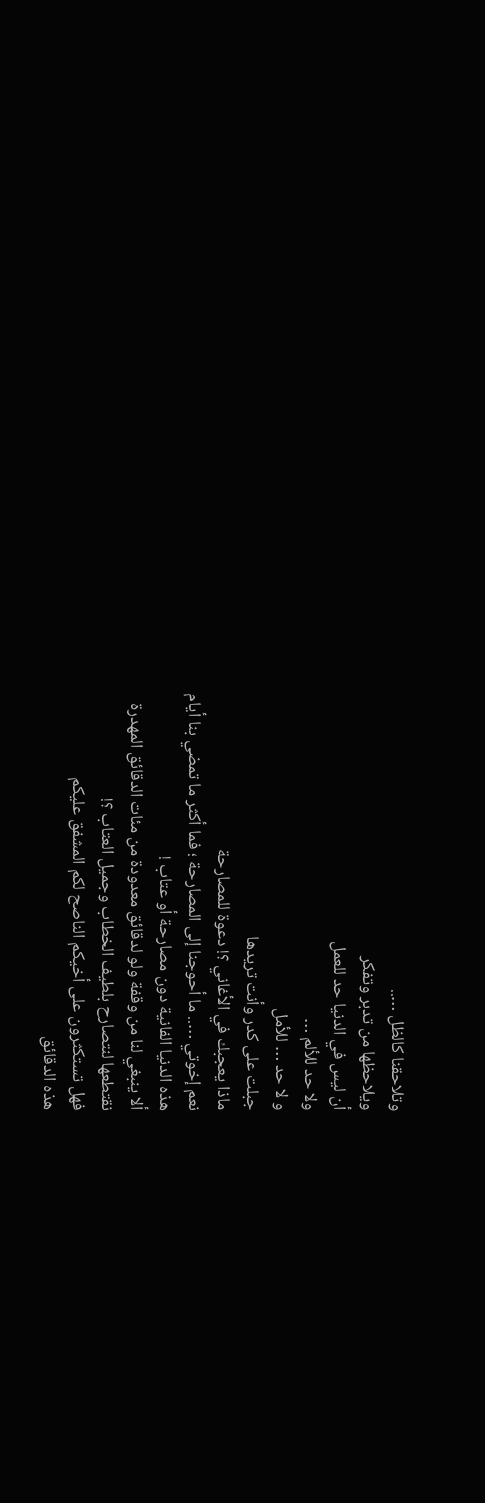وتلاحقنا كالظل …..
ويلاحظها من تدبر وتفكر
أن ليس في الدنيا حد للعمل
ولا حد للألم …
و لا حد … للأمل
جبلت على كدر وأنت تريدها
ماذا يعجبك في الأغاني ؟! دعوة للمصارحة
نعم إخوتي ….. ما أحوجنا إلى المصارحة ؛ فما أكثر ما تمضي بنا أيام
هذه الدنيا الفانية دون مصارحة أو عتاب !
ألا ينبغي لنا من وقفة ولو لدقائق معدودة من مئات الدقائق المهدرة
نقتطعها لنتصارح بلطيف الخطاب وجميل العتاب ؟!
فهل تستكثرون على أخيكم الناصح لكم المشفق عليكم
هذه الدقائق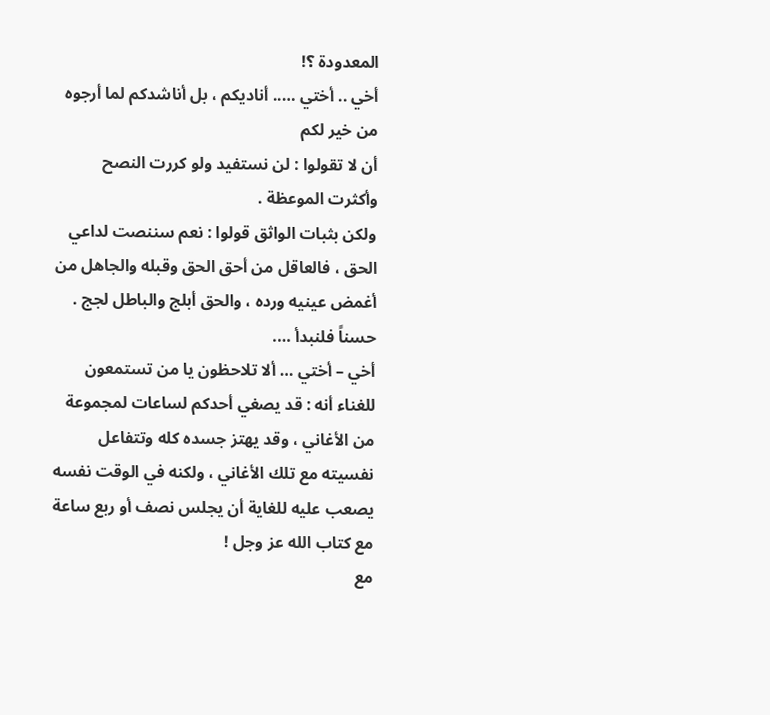المعدودة ؟!
أخي .. أختي ….. أناديكم ، بل أناشدكم لما أرجوه من خير لكم
أن لا تقولوا : لن نستفيد ولو كررت النصح وأكثرت الموعظة .
ولكن بثبات الواثق قولوا : نعم سننصت لداعي الحق ، فالعاقل من أحق الحق وقبله والجاهل من أغمض عينيه ورده ، والحق أبلج والباطل لجج .
حسناً فلنبدأ ….
أخي – أختي … ألا تلاحظون يا من تستمعون للغناء أنه : قد يصغي أحدكم لساعات لمجموعة من الأغاني ، وقد يهتز جسده كله وتتفاعل نفسيته مع تلك الأغاني ، ولكنه في الوقت نفسه يصعب عليه للغاية أن يجلس نصف أو ربع ساعة مع كتاب الله عز وجل !
مع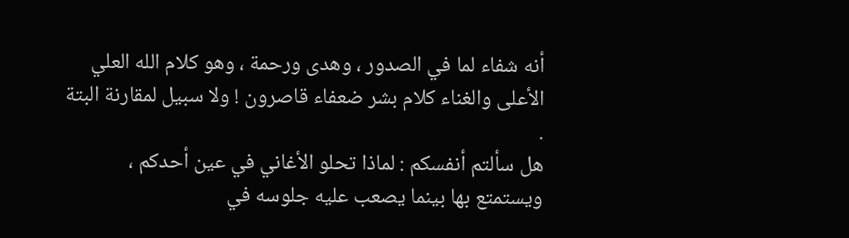أنه شفاء لما في الصدور ، وهدى ورحمة ، وهو كلام الله العلي الأعلى والغناء كلام بشر ضعفاء قاصرون ! ولا سبيل لمقارنة البتة .
هل سألتم أنفسكم : لماذا تحلو الأغاني في عين أحدكم ، ويستمتع بها بينما يصعب عليه جلوسه في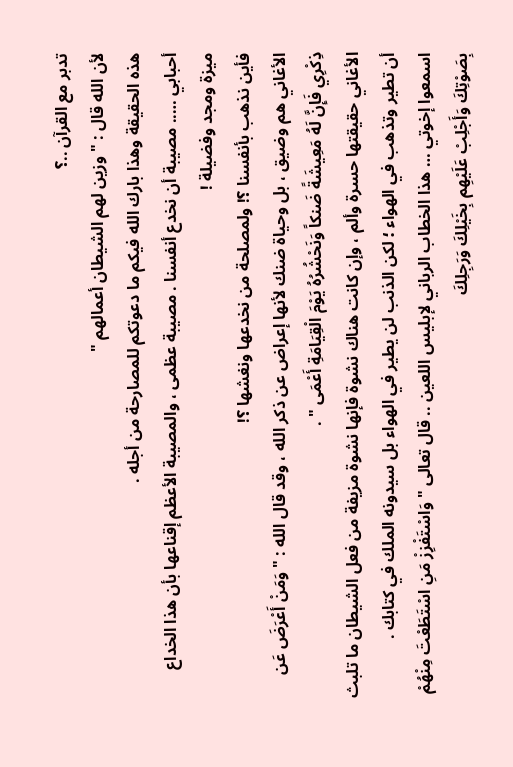تدبر مع القرآن ..؟
لأن الله قال : " وزين لهم الشيطان أعمالهم "
هذه الحقيقة وهذا بارك الله فيكم ما دعوتكم للمصارحة من أجله .
أحبابي ….. مصيبة أن نخدع أنفسنا . مصيبة عظمى ، والمصيبة الأعظم إقناعها بأن هذا الخداع ميزة ومجد وفضيلة !
فأين نذهب بأنفسنا ؟! ولمصلحة من نخدعها ونغشها ؟!
الأغاني هم وضيق ، بل وحياة ضنك لأنها إعراض عن ذكر الله ، وقد قال الله : " وَمَنْ أَعْرَضَ عَن ذِكْرِي فَإِنَّ لَهُ مَعِيشَةً ضَنكاً وَنَحْشُرُهُ يَوْمَ الْقِيَامَةِ أَعْمَى " .
الأغاني حقيقتها حسرة وألم ، وإن كانت هناك نشوة فإنها نشوة مزيفة من فعل الشيطان ما تلبث أن تطير وتذهب في الهواء ؛ لكن الذنب لن يطير في الهواء بل سيدونه الملك في كتابك .
اسمعوا إخوتي … هذا الخطاب الرباني لإبليس اللعين .. قال تعالى " وَاسْتَفْزِزْ مَنِ اسْتَطَعْتَ مِنْهُمْ بِصَوْتِكَ وَأَجْلِبْ عَلَيْهِم بِخَيْلِكَ وَرَجِلِكَ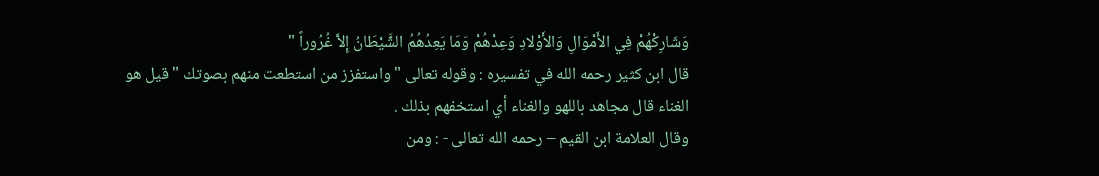وَشَارِكْهُمْ فِي الأَمْوَالِ وَالأَوْلادِ وَعِدْهُمْ وَمَا يَعِدُهُمُ الشَّيْطَانُ إِلاَّ غُرُوراً "
قال ابن كثير رحمه الله في تفسيره : وقوله تعالى " واستفزز من استطعت منهم بصوتك " قيل هو الغناء قال مجاهد باللهو والغناء أي استخفهم بذلك .
وقال العلامة ابن القيم – رحمه الله تعالى - : ومن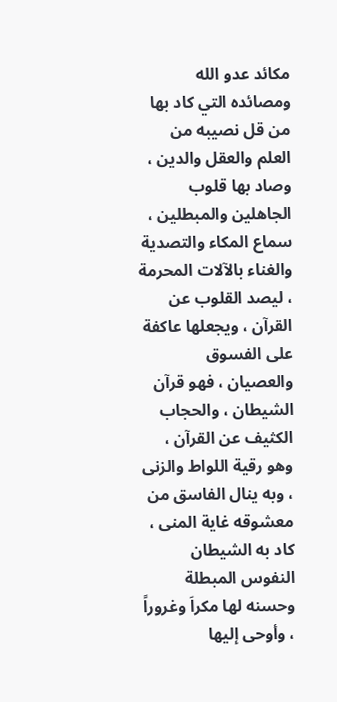مكائد عدو الله ومصائده التي كاد بها من قل نصيبه من العلم والعقل والدين ، وصاد بها قلوب الجاهلين والمبطلين ، سماع المكاء والتصدية والغناء بالآلات المحرمة ، ليصد القلوب عن القرآن ، ويجعلها عاكفة على الفسوق والعصيان ، فهو قرآن الشيطان ، والحجاب الكثيف عن القرآن ، وهو رقية اللواط والزنى ، وبه ينال الفاسق من معشوقه غاية المنى ، كاد به الشيطان النفوس المبطلة وحسنه لها مكراَ وغروراً ، وأوحى إليها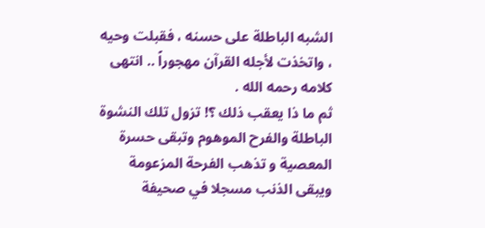الشبه الباطلة على حسنه ، فقبلت وحيه ، واتخذت لأجله القرآن مهجوراً .. انتهى كلامه رحمه الله .
ثم ما ذا يعقب ذلك ؟! تزول تلك النشوة الباطلة والفرح الموهوم وتبقى حسرة المعصية و تذهب الفرحة المزعومة ويبقى الذنب مسجلا في صحيفة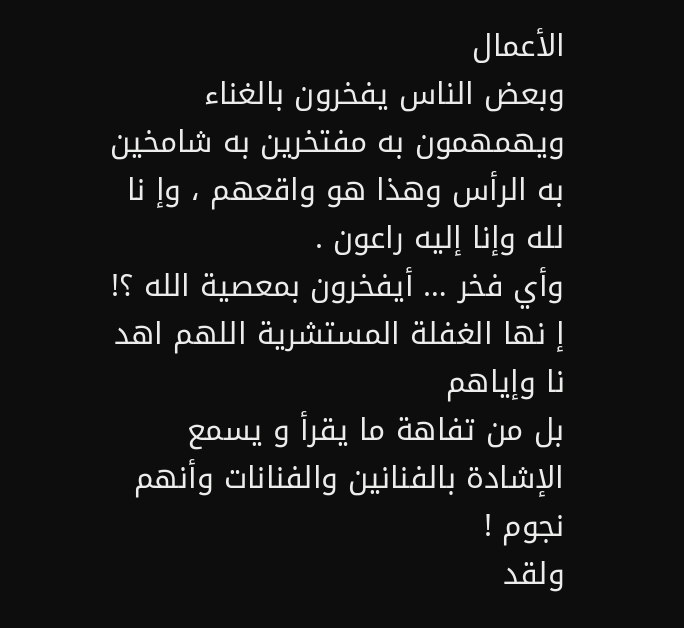الأعمال
وبعض الناس يفخرون بالغناء ويهمهمون به مفتخرين به شامخين به الرأس وهذا هو واقعهم ، وإ نا لله وإنا إليه راعون .
وأي فخر … أيفخرون بمعصية الله ؟!
إ نها الغفلة المستشرية اللهم اهد نا وإياهم
بل من تفاهة ما يقرأ و يسمع الإشادة بالفنانين والفنانات وأنهم نجوم !
ولقد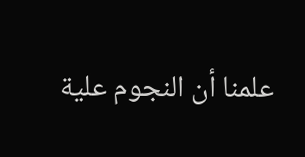علمنا أن النجوم علية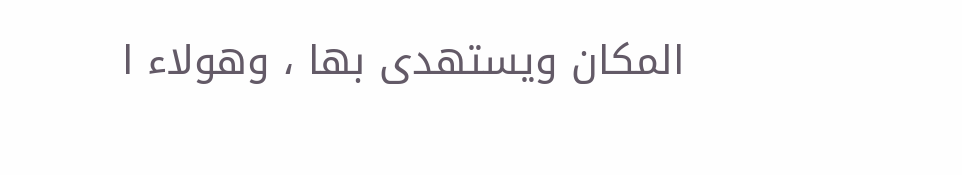المكان ويستهدى بها ، وهولاء ا